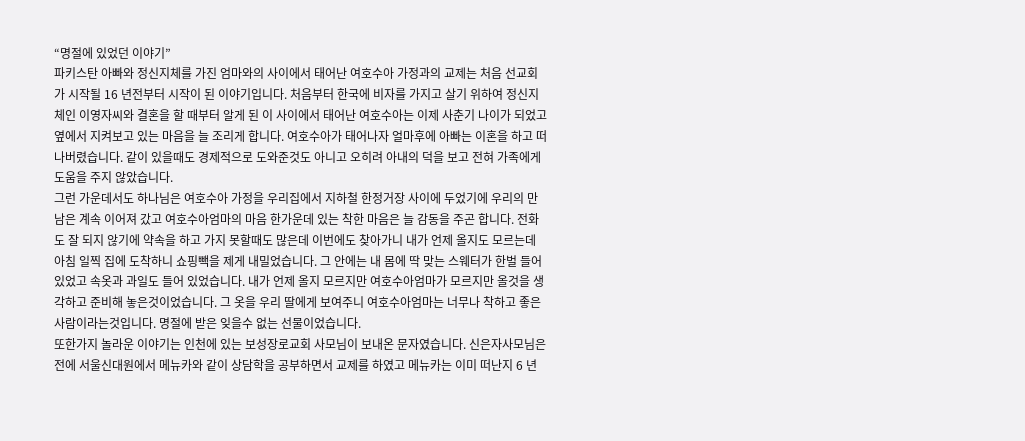“명절에 있었던 이야기”
파키스탄 아빠와 정신지체를 가진 엄마와의 사이에서 태어난 여호수아 가정과의 교제는 처음 선교회가 시작될 16 년전부터 시작이 된 이야기입니다. 처음부터 한국에 비자를 가지고 살기 위하여 정신지체인 이영자씨와 결혼을 할 때부터 알게 된 이 사이에서 태어난 여호수아는 이제 사춘기 나이가 되었고 옆에서 지켜보고 있는 마음을 늘 조리게 합니다. 여호수아가 태어나자 얼마후에 아빠는 이혼을 하고 떠나버렸습니다. 같이 있을때도 경제적으로 도와준것도 아니고 오히려 아내의 덕을 보고 전혀 가족에게 도움을 주지 않았습니다.
그런 가운데서도 하나님은 여호수아 가정을 우리집에서 지하철 한정거장 사이에 두었기에 우리의 만남은 계속 이어져 갔고 여호수아엄마의 마음 한가운데 있는 착한 마음은 늘 감동을 주곤 합니다. 전화도 잘 되지 않기에 약속을 하고 가지 못할때도 많은데 이번에도 찾아가니 내가 언제 올지도 모르는데 아침 일찍 집에 도착하니 쇼핑빽을 제게 내밀었습니다. 그 안에는 내 몸에 딱 맞는 스웨터가 한벌 들어있었고 속옷과 과일도 들어 있었습니다. 내가 언제 올지 모르지만 여호수아엄마가 모르지만 올것을 생각하고 준비해 놓은것이었습니다. 그 옷을 우리 딸에게 보여주니 여호수아엄마는 너무나 착하고 좋은 사람이라는것입니다. 명절에 받은 잊을수 없는 선물이었습니다.
또한가지 놀라운 이야기는 인천에 있는 보성장로교회 사모님이 보내온 문자였습니다. 신은자사모님은 전에 서울신대원에서 메뉴카와 같이 상담학을 공부하면서 교제를 하였고 메뉴카는 이미 떠난지 6 년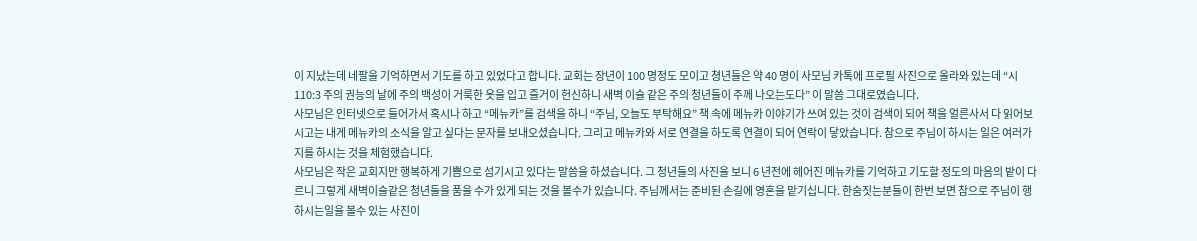이 지났는데 네팔을 기억하면서 기도를 하고 있었다고 합니다. 교회는 장년이 100 명정도 모이고 쳥년들은 약 40 명이 사모님 카톡에 프로필 사진으로 올라와 있는데 “시110:3 주의 권능의 날에 주의 백성이 거룩한 옷을 입고 즐거이 헌신하니 새벽 이슬 같은 주의 청년들이 주께 나오는도다” 이 말씀 그대로였습니다.
사모님은 인터넷으로 들어가서 혹시나 하고 “메뉴카”를 검색을 하니 “주님, 오늘도 부탁해요” 책 속에 메뉴카 이야기가 쓰여 있는 것이 검색이 되어 책을 얼른사서 다 읽어보시고는 내게 메뉴카의 소식을 알고 싶다는 문자를 보내오셨습니다. 그리고 메뉴카와 서로 연결을 하도록 연결이 되어 연락이 닿았습니다. 참으로 주님이 하시는 일은 여러가지를 하시는 것을 체험했습니다.
사모님은 작은 교회지만 행복하게 기쁨으로 섬기시고 있다는 말씀을 하셨습니다. 그 청년들의 사진을 보니 6 년전에 헤어진 메뉴카를 기억하고 기도할 정도의 마음의 밭이 다르니 그렇게 새벽이슬같은 청년들을 품을 수가 있게 되는 것을 볼수가 있습니다. 주님께서는 준비된 손길에 영혼을 맡기십니다. 한숨짓는분들이 한번 보면 참으로 주님이 행하시는일을 볼수 있는 사진이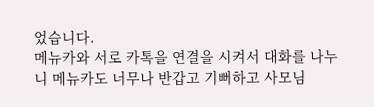었습니다.
메뉴카와 서로 카톡을 연결을 시켜서 대화를 나누니 메뉴카도 너무나 반갑고 기뻐하고 사모님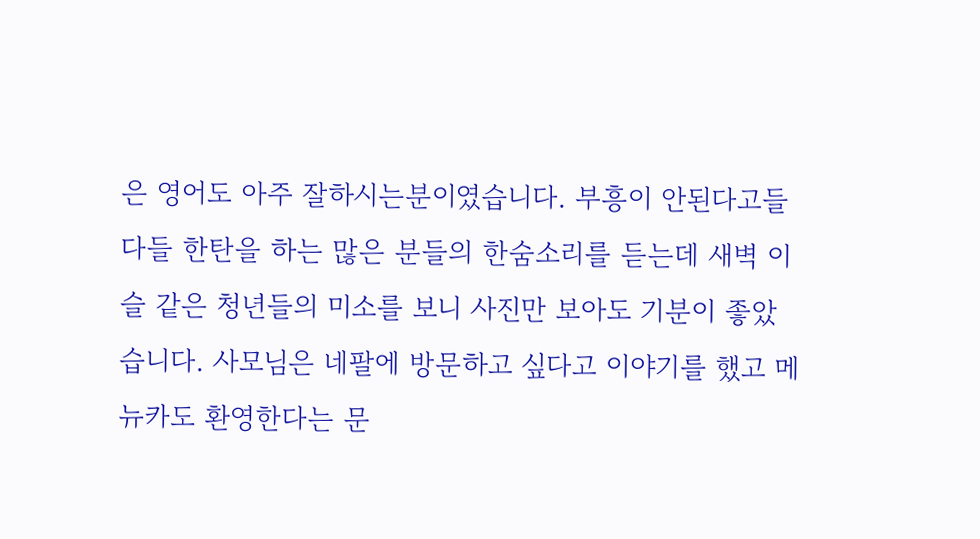은 영어도 아주 잘하시는분이였습니다. 부흥이 안된다고들 다들 한탄을 하는 많은 분들의 한숨소리를 듣는데 새벽 이슬 같은 청년들의 미소를 보니 사진만 보아도 기분이 좋았습니다. 사모님은 네팔에 방문하고 싶다고 이야기를 했고 메뉴카도 환영한다는 문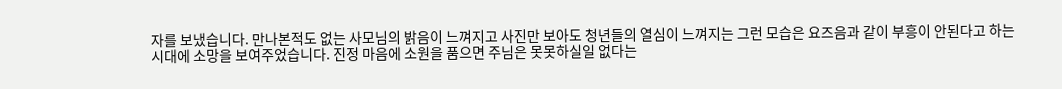자를 보냈습니다. 만나본적도 없는 사모님의 밝음이 느껴지고 사진만 보아도 청년들의 열심이 느껴지는 그런 모습은 요즈음과 같이 부흥이 안된다고 하는 시대에 소망을 보여주었습니다. 진정 마음에 소원을 품으면 주님은 못못하실일 없다는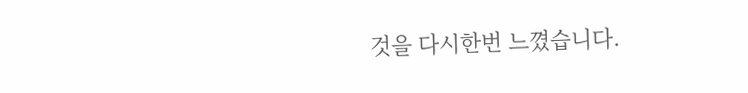것을 다시한번 느꼈습니다.